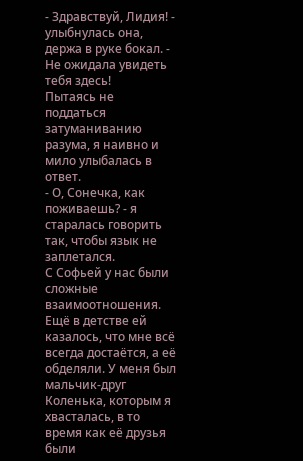- Здравствуй, Лидия! - улыбнулась она, держа в руке бокал. - Не ожидала увидеть тебя здесь!
Пытаясь не поддаться затуманиванию разума, я наивно и мило улыбалась в ответ.
- О, Сонечка, как поживаешь? - я старалась говорить так, чтобы язык не заплетался.
С Софьей у нас были сложные взаимоотношения. Ещё в детстве ей казалось, что мне всё всегда достаётся, а её обделяли. У меня был мальчик-друг Коленька, которым я хвасталась, в то время как её друзья были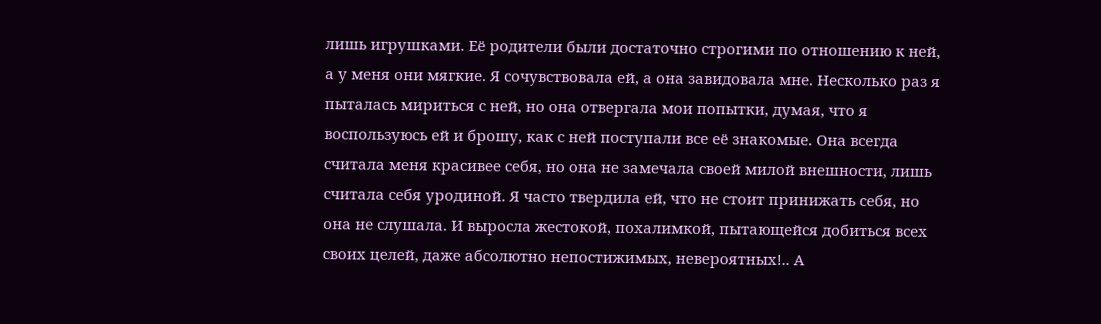лишь игрушками. Её родители были достаточно строгими по отношению к ней, а у меня они мягкие. Я сочувствовала ей, а она завидовала мне. Несколько раз я пыталась мириться с ней, но она отвергала мои попытки, думая, что я воспользуюсь ей и брошу, как с ней поступали все её знакомые. Она всегда считала меня красивее себя, но она не замечала своей милой внешности, лишь считала себя уродиной. Я часто твердила ей, что не стоит принижать себя, но она не слушала. И выросла жестокой, похалимкой, пытающейся добиться всех своих целей, даже абсолютно непостижимых, невероятных!.. А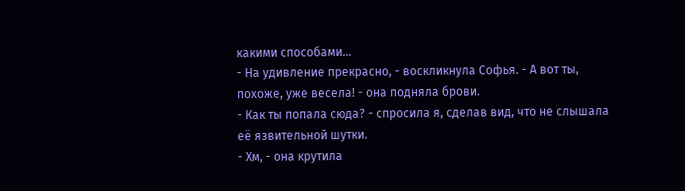какими способами…
- На удивление прекрасно, - воскликнула Софья. - А вот ты, похоже, уже весела! - она подняла брови.
- Как ты попала сюда? - спросила я, сделав вид, что не слышала её язвительной шутки.
- Хм, - она крутила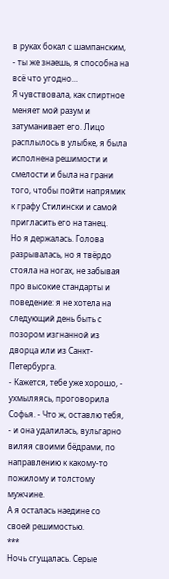в руках бокал с шампанским, - ты же знаешь, я способна на всё что угодно…
Я чувствовала, как спиртное меняет мой разум и затуманивает его. Лицо расплылось в улыбке, я была исполнена решимости и смелости и была на грани того, чтобы пойти напрямик к графу Стилински и самой пригласить его на танец.
Но я держалась. Голова разрывалась, но я твёрдо стояла на ногах, не забывая про высокие стандарты и поведение: я не хотела на следующий день быть с позором изгнанной из дворца или из Санкт-Петербурга.
- Кажется, тебе уже хорошо, - ухмыляясь, проговорила Софья. - Что ж, оставлю тебя, - и она удалилась, вульгарно виляя своими бёдрами, по направлению к какому-то пожилому и толстому мужчине.
А я осталась наедине со своей решимостью.
***
Ночь сгущалась. Серые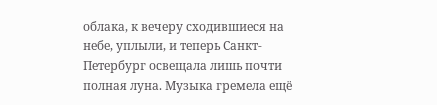облака, к вечеру сходившиеся на небе, уплыли, и теперь Санкт-Петербург освещала лишь почти полная луна. Музыка гремела ещё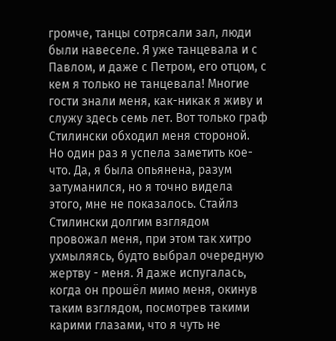громче, танцы сотрясали зал, люди были навеселе. Я уже танцевала и с Павлом, и даже с Петром, его отцом, с кем я только не танцевала! Многие гости знали меня, как-никак я живу и служу здесь семь лет. Вот только граф Стилински обходил меня стороной.
Но один раз я успела заметить кое-что. Да, я была опьянена, разум затуманился, но я точно видела этого, мне не показалось. Стайлз Стилински долгим взглядом провожал меня, при этом так хитро ухмыляясь, будто выбрал очередную жертву - меня. Я даже испугалась, когда он прошёл мимо меня, окинув таким взглядом, посмотрев такими карими глазами, что я чуть не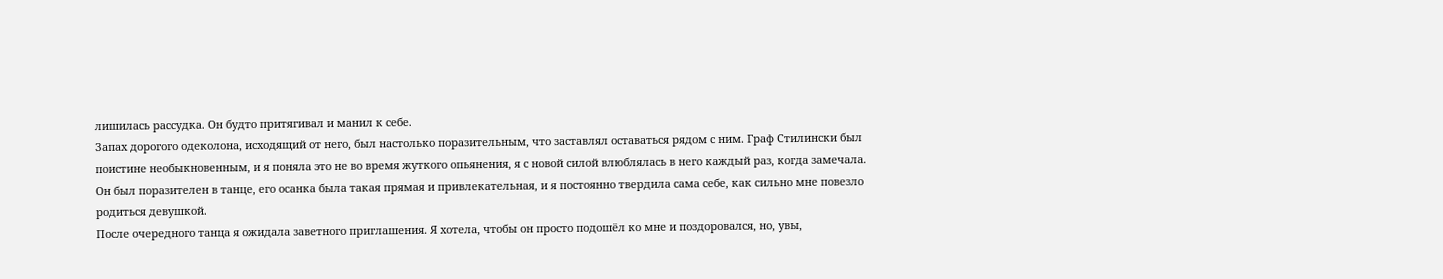лишилась рассудка. Он будто притягивал и манил к себе.
Запах дорогого одеколона, исходящий от него, был настолько поразительным, что заставлял оставаться рядом с ним. Граф Стилински был поистине необыкновенным, и я поняла это не во время жуткого опьянения, я с новой силой влюблялась в него каждый раз, когда замечала. Он был поразителен в танце, его осанка была такая прямая и привлекательная, и я постоянно твердила сама себе, как сильно мне повезло родиться девушкой.
После очередного танца я ожидала заветного приглашения. Я хотела, чтобы он просто подошёл ко мне и поздоровался, но, увы,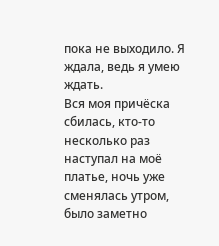пока не выходило. Я ждала, ведь я умею ждать.
Вся моя причёска сбилась, кто-то несколько раз наступал на моё платье, ночь уже сменялась утром, было заметно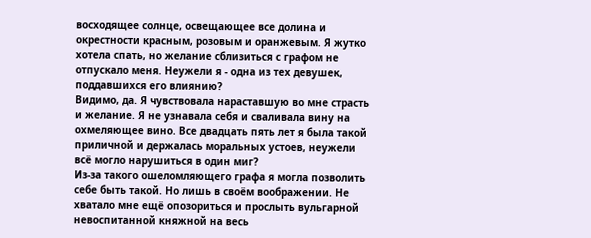восходящее солнце, освещающее все долина и окрестности красным, розовым и оранжевым. Я жутко хотела спать, но желание сблизиться с графом не отпускало меня. Неужели я - одна из тех девушек, поддавшихся его влиянию?
Видимо, да. Я чувствовала нараставшую во мне страсть и желание. Я не узнавала себя и сваливала вину на охмеляющее вино. Все двадцать пять лет я была такой приличной и держалась моральных устоев, неужели всё могло нарушиться в один миг?
Из-за такого ошеломляющего графа я могла позволить себе быть такой. Но лишь в своём воображении. Не хватало мне ещё опозориться и прослыть вульгарной невоспитанной княжной на весь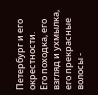Петербург и его окрестности.
Его походка, его взгляд и ухмылка, его прекрасные волосы -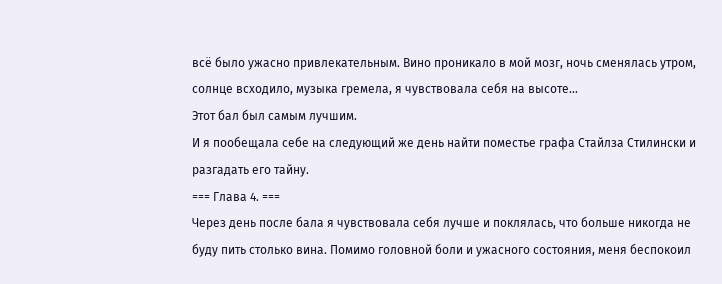всё было ужасно привлекательным. Вино проникало в мой мозг, ночь сменялась утром, солнце всходило, музыка гремела, я чувствовала себя на высоте…
Этот бал был самым лучшим.
И я пообещала себе на следующий же день найти поместье графа Стайлза Стилински и разгадать его тайну.
=== Глава 4. ===
Через день после бала я чувствовала себя лучше и поклялась, что больше никогда не буду пить столько вина. Помимо головной боли и ужасного состояния, меня беспокоил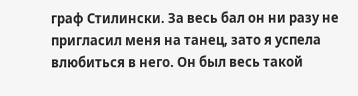граф Стилински. За весь бал он ни разу не пригласил меня на танец, зато я успела влюбиться в него. Он был весь такой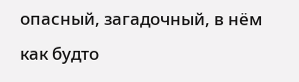опасный, загадочный, в нём как будто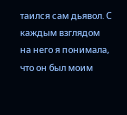таился сам дьявол. С каждым взглядом на него я понимала, что он был моим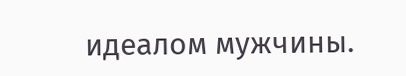идеалом мужчины.